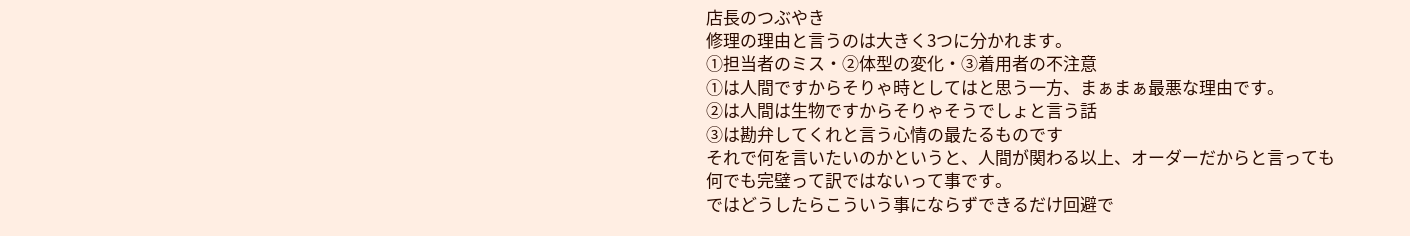店長のつぶやき
修理の理由と言うのは大きく3つに分かれます。
①担当者のミス・②体型の変化・③着用者の不注意
①は人間ですからそりゃ時としてはと思う一方、まぁまぁ最悪な理由です。
②は人間は生物ですからそりゃそうでしょと言う話
③は勘弁してくれと言う心情の最たるものです
それで何を言いたいのかというと、人間が関わる以上、オーダーだからと言っても
何でも完璧って訳ではないって事です。
ではどうしたらこういう事にならずできるだけ回避で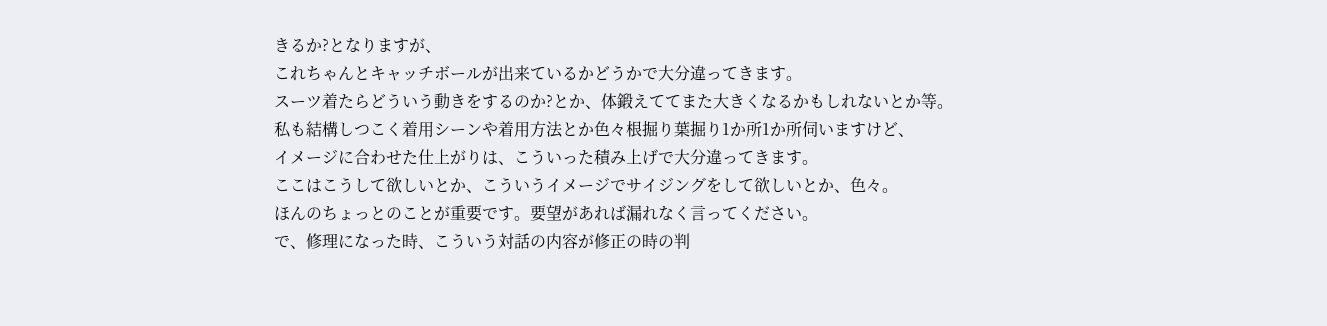きるか?となりますが、
これちゃんとキャッチボールが出来ているかどうかで大分違ってきます。
スーツ着たらどういう動きをするのか?とか、体鍛えててまた大きくなるかもしれないとか等。
私も結構しつこく着用シーンや着用方法とか色々根掘り葉掘り1か所1か所伺いますけど、
イメージに合わせた仕上がりは、こういった積み上げで大分違ってきます。
ここはこうして欲しいとか、こういうイメージでサイジングをして欲しいとか、色々。
ほんのちょっとのことが重要です。要望があれば漏れなく言ってください。
で、修理になった時、こういう対話の内容が修正の時の判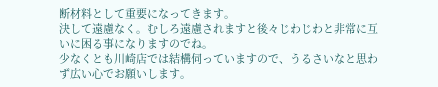断材料として重要になってきます。
決して遠慮なく。むしろ遠慮されますと後々じわじわと非常に互いに困る事になりますのでね。
少なくとも川崎店では結構伺っていますので、うるさいなと思わず広い心でお願いします。